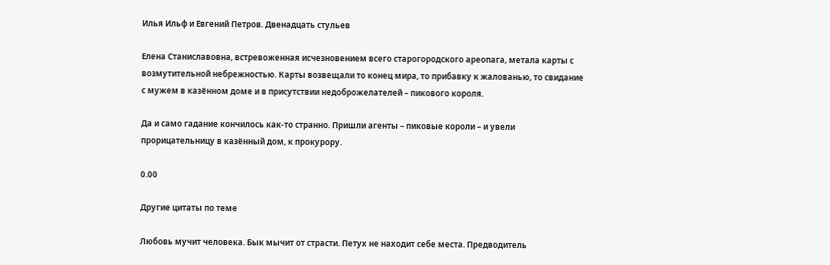Илья Ильф и Евгений Петров. Двенадцать стульев

Елена Станиславовна, встревоженная исчезновением всего старогородского ареопага, метала карты с возмутительной небрежностью. Карты возвещали то конец мира, то прибавку к жалованью, то свидание с мужем в казённом доме и в присутствии недоброжелателей – пикового короля.

Да и само гадание кончилось как-то странно. Пришли агенты – пиковые короли – и увели прорицательницу в казённый дом, к прокурору.

0.00

Другие цитаты по теме

Любовь мучит человека. Бык мычит от страсти. Петух не находит себе места. Предводитель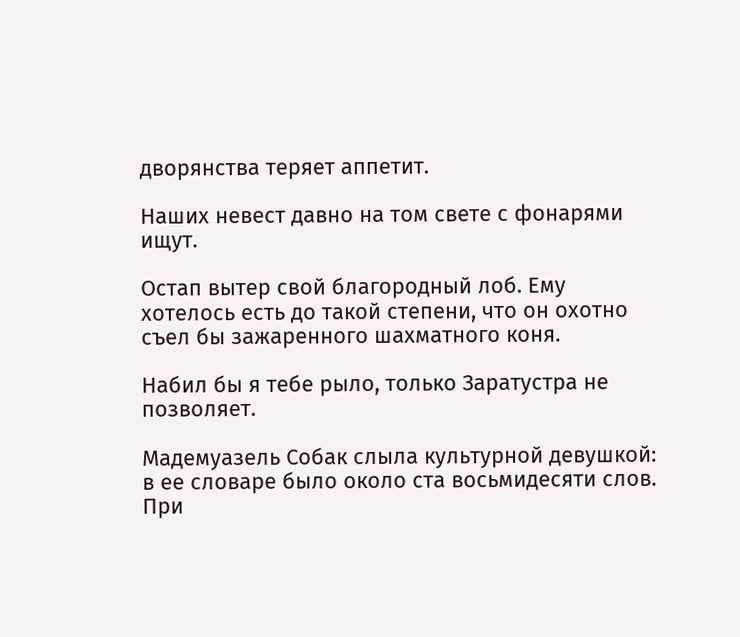дворянства теряет аппетит.

Наших невест давно на том свете с фонарями ищут.

Остап вытер свой благородный лоб. Ему хотелось есть до такой степени, что он охотно съел бы зажаренного шахматного коня.

Набил бы я тебе рыло, только Заратустра не позволяет.

Мадемуазель Собак слыла культурной девушкой: в ее словаре было около ста восьмидесяти слов. При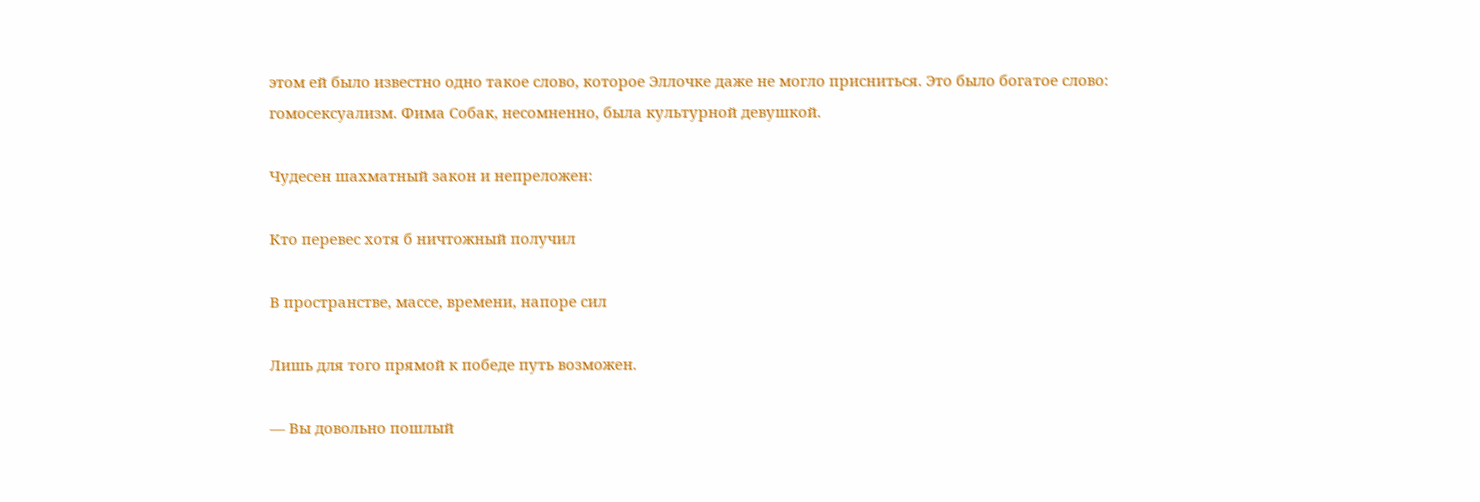этом ей было известно одно такое слово, которое Эллочке даже не могло присниться. Это было богатое слово: гомосексуализм. Фима Собак, несомненно, была культурной девушкой.

Чудесен шахматный закон и непреложен:

Кто перевес хотя б ничтожный получил

В пространстве, массе, времени, напоре сил

Лишь для того прямой к победе путь возможен.

— Вы довольно пошлый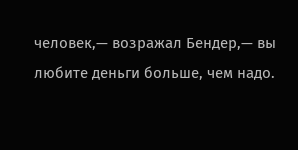человек,— возражал Бендер,— вы любите деньги больше, чем надо.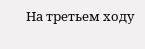На третьем ходу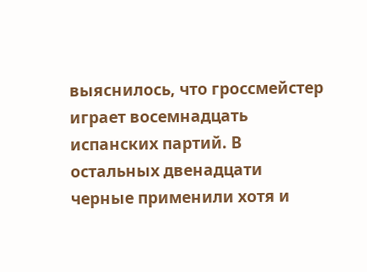выяснилось, что гроссмейстер играет восемнадцать испанских партий. В остальных двенадцати черные применили хотя и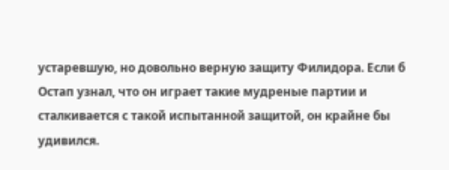устаревшую, но довольно верную защиту Филидора. Если б Остап узнал, что он играет такие мудреные партии и сталкивается с такой испытанной защитой, он крайне бы удивился.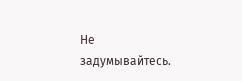Не задумывайтесь.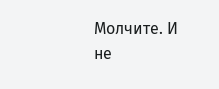Молчите. И не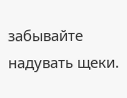забывайте надувать щеки.